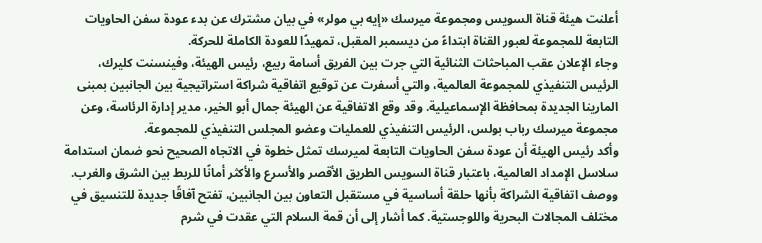أعلنت هيئة قناة السويس ومجموعة ميرسك «إيه بي مولر» في بيان مشترك عن بدء عودة سفن الحاويات التابعة للمجموعة لعبور القناة ابتداءً من ديسمبر المقبل، تمهيدًا للعودة الكاملة للحركة.
وجاء الإعلان عقب المباحثات الثنائية التي جرت بين الفريق أسامة ربيع، رئيس الهيئة، وفينسنت كليرك، الرئيس التنفيذي للمجموعة العالمية، والتي أسفرت عن توقيع اتفاقية شراكة استراتيجية بين الجانبين بمبنى المارينا الجديدة بمحافظة الإسماعيلية. وقد وقع الاتفاقية عن الهيئة جمال أبو الخير، مدير إدارة الرئاسة، وعن مجموعة ميرسك رباب بولس، الرئيس التنفيذي للعمليات وعضو المجلس التنفيذي للمجموعة.
وأكد رئيس الهيئة أن عودة سفن الحاويات التابعة لميرسك تمثل خطوة في الاتجاه الصحيح نحو ضمان استدامة سلاسل الإمداد العالمية، باعتبار قناة السويس الطريق الأقصر والأسرع والأكثر أمانًا للربط بين الشرق والغرب. ووصف اتفاقية الشراكة بأنها حلقة أساسية في مستقبل التعاون بين الجانبين، تفتح آفاقًا جديدة للتنسيق في مختلف المجالات البحرية واللوجستية. كما أشار إلى أن قمة السلام التي عقدت في شرم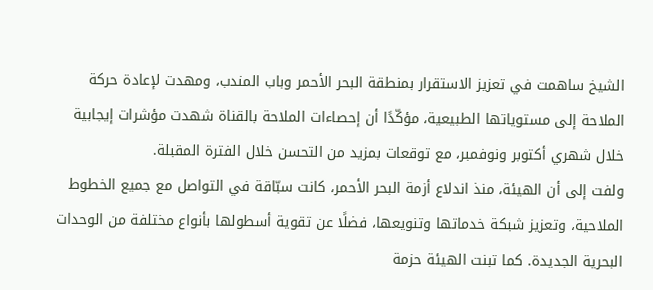الشيخ ساهمت في تعزيز الاستقرار بمنطقة البحر الأحمر وباب المندب، ومهدت لإعادة حركة الملاحة إلى مستوياتها الطبيعية، مؤكّدًا أن إحصاءات الملاحة بالقناة شهدت مؤشرات إيجابية خلال شهري أكتوبر ونوفمبر، مع توقعات بمزيد من التحسن خلال الفترة المقبلة.
ولفت إلى أن الهيئة، منذ اندلاع أزمة البحر الأحمر، كانت سبّاقة في التواصل مع جميع الخطوط الملاحية، وتعزيز شبكة خدماتها وتنويعها، فضلًا عن تقوية أسطولها بأنواع مختلفة من الوحدات البحرية الجديدة. كما تبنت الهيئة حزمة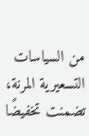من السياسات التسعيرية المرنة، تضمنت تخفيضًا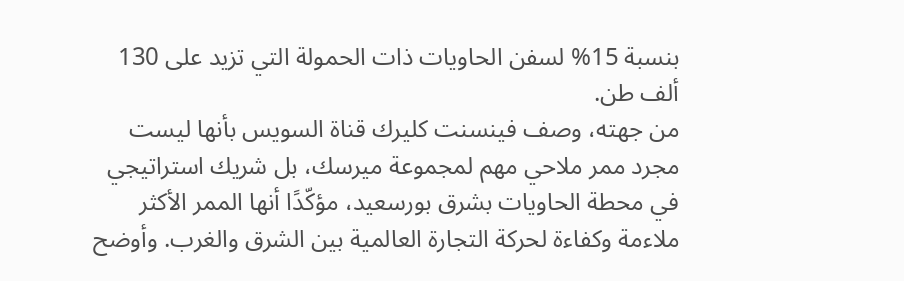بنسبة 15% لسفن الحاويات ذات الحمولة التي تزيد على 130 ألف طن.
من جهته، وصف فينسنت كليرك قناة السويس بأنها ليست مجرد ممر ملاحي مهم لمجموعة ميرسك، بل شريك استراتيجي في محطة الحاويات بشرق بورسعيد، مؤكّدًا أنها الممر الأكثر ملاءمة وكفاءة لحركة التجارة العالمية بين الشرق والغرب. وأوضح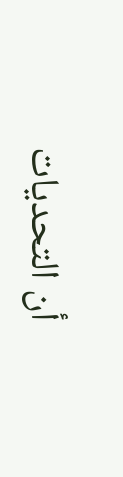أن التحديات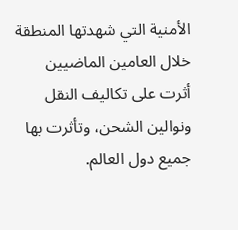الأمنية التي شهدتها المنطقة خلال العامين الماضيين أثرت على تكاليف النقل ونوالين الشحن، وتأثرت بها جميع دول العالم.